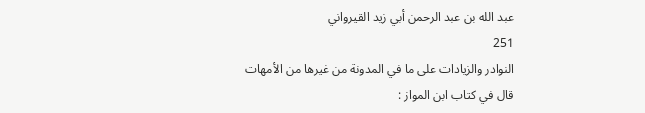عبد الله بن عبد الرحمن أبي زيد القيرواني
251
النوادر والزيادات على ما في المدونة من غيرها من الأمهات
قال في كتاب ابن المواز :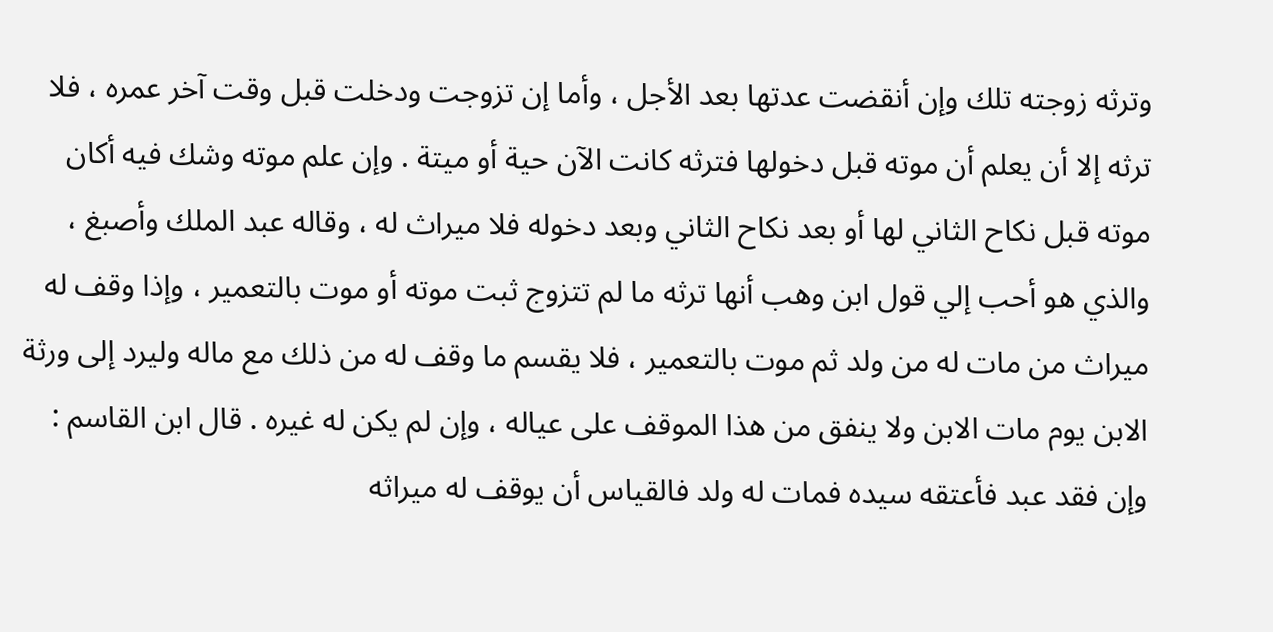وترثه زوجته تلك وإن أنقضت عدتها بعد الأجل ، وأما إن تزوجت ودخلت قبل وقت آخر عمره ، فلا ترثه إلا أن يعلم أن موته قبل دخولها فترثه كانت الآن حية أو ميتة . وإن علم موته وشك فيه أكان موته قبل نكاح الثاني لها أو بعد نكاح الثاني وبعد دخوله فلا ميراث له ، وقاله عبد الملك وأصبغ ، والذي هو أحب إلي قول ابن وهب أنها ترثه ما لم تتزوج ثبت موته أو موت بالتعمير ، وإذا وقف له ميراث من مات له من ولد ثم موت بالتعمير ، فلا يقسم ما وقف له من ذلك مع ماله وليرد إلى ورثة الابن يوم مات الابن ولا ينفق من هذا الموقف على عياله ، وإن لم يكن له غيره . قال ابن القاسم : وإن فقد عبد فأعتقه سيده فمات له ولد فالقياس أن يوقف له ميراثه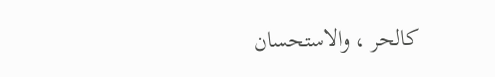كالحر ، والاستحسان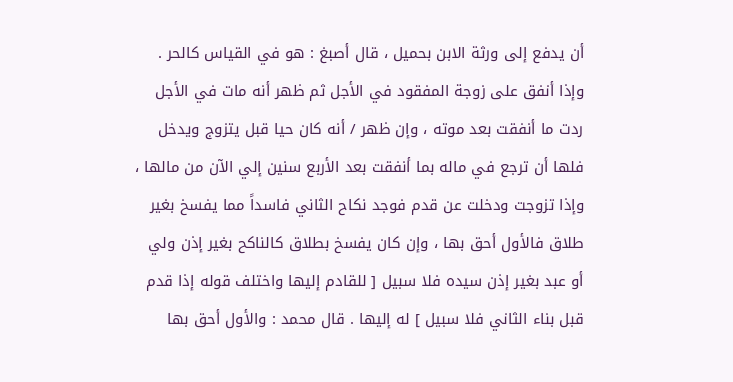أن يدفع إلى ورثة الابن بحميل ، قال أصبغ : هو في القياس كالحر . وإذا أنفق على زوجة المفقود في الأجل ثم ظهر أنه مات في الأجل ردت ما أنفقت بعد موته ، وإن ظهر / أنه كان حيا قبل يتزوج ويدخل فلها أن ترجع في ماله بما أنفقت بعد الأربع سنين إلي الآن من مالها ، وإذا تزوجت ودخلت عن قدم فوجد نكاح الثاني فاسداً مما يفسخ بغير طلاق فالأول أحق بها ، وإن كان يفسخ بطلاق كالناكح بغير إذن ولي أو عبد بغير إذن سيده فلا سبيل [ للقادم إليها واختلف قوله إذا قدم قبل بناء الثاني فلا سبيل ] له إليها . قال محمد : والأول أحق بها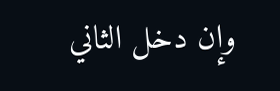وإن دخل الثاني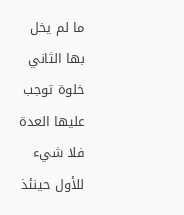ما لم يخل بها الثاني خلوة توجب عليها العدة فلا شيء للأول حينئذ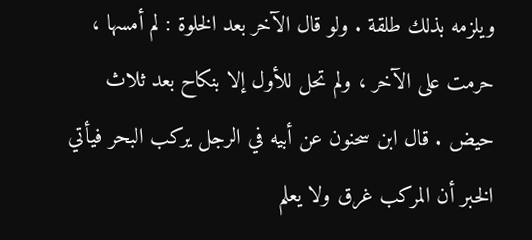ويلزمه بذلك طلقة . ولو قال الآخر بعد الخلوة : لم أمسها ، حرمت على الآخر ، ولم تحل للأول إلا بنكاح بعد ثلاث حيض . قال ابن سحنون عن أبيه في الرجل يركب البحر فيأتي الخبر أن المركب غرق ولا يعلم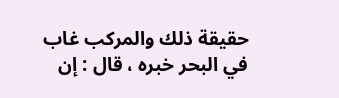حقيقة ذلك والمركب غاب في البحر خبره ، قال : إن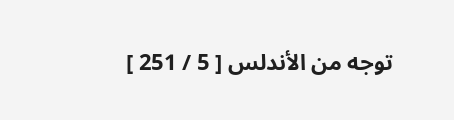توجه من الأندلس [ 5 / 251 ]